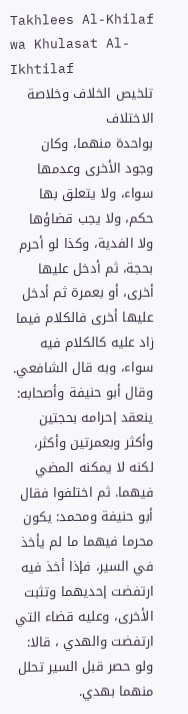Takhlees Al-Khilaf wa Khulasat Al-Ikhtilaf
تلخيص الخلاف وخلاصة الاختلاف
بواحدة منهما، وكان وجود الأخرى وعدمها سواء، ولا يتعلق بها حكم، ولا يجب قضاؤها ولا الفدية، وكذا لو أحرم بحجة، ثم أدخل عليها أخرى، أو بعمرة ثم أدخل عليها أخرى فالكلام فيما زاد عليه كالكلام فيه سواء، وبه قال الشافعي.
وقال أبو حنيفة وأصحابه: ينعقد إحرامه بحجتين وأكثر وبعمرتين وأكثر، لكنه لا يمكنه المضي فيهما. ثم اختلفوا فقال أبو حنيفة ومحمد: يكون محرما فيهما ما لم يأخذ في السير، فإذا أخذ فيه ارتفضت إحديهما وتثبت الأخرى، وعليه قضاء التي ارتفضت والهدي ، قالا: ولو حصر قبل السير تحلل منهما بهدي.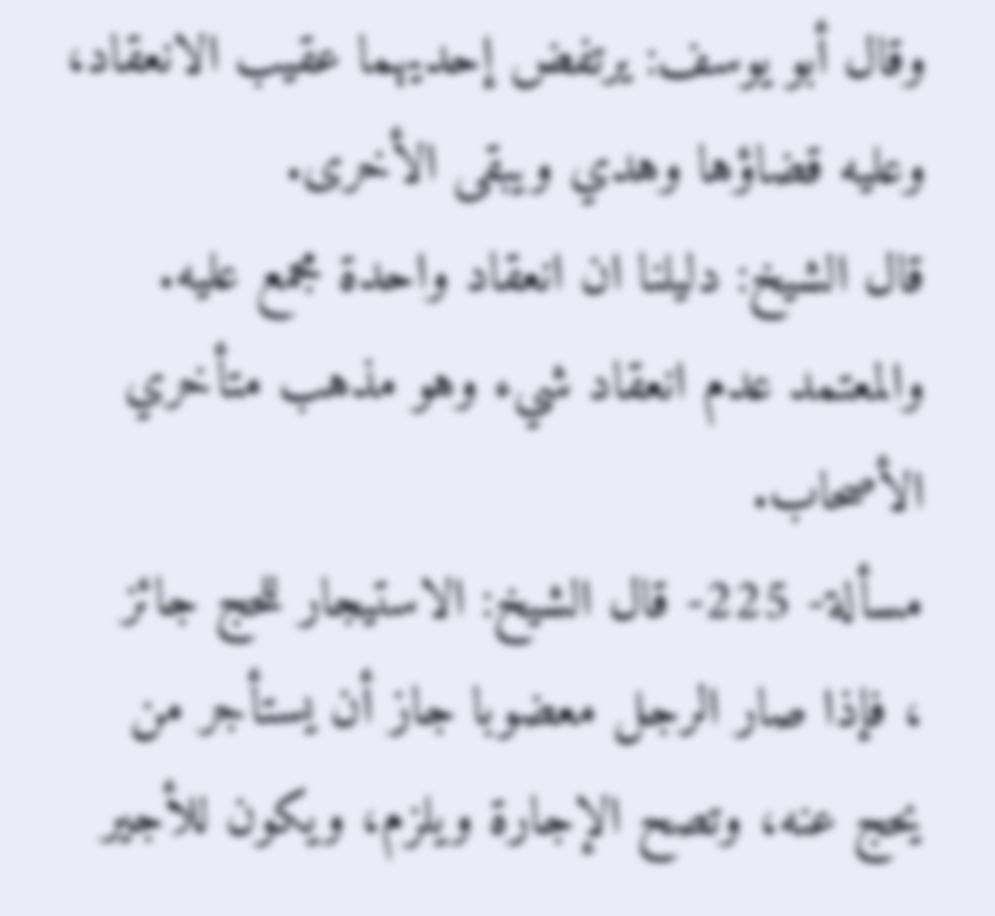وقال أبو يوسف: يرتفض إحديهما عقيب الانعقاد، وعليه قضاؤها وهدي ويبقى الأخرى.
قال الشيخ: دليلنا ان انعقاد واحدة مجمع عليه. والمعتمد عدم انعقاد شيء وهو مذهب متأخري الأصحاب.
مسألة- 225- قال الشيخ: الاستيجار للحج جائز
، فإذا صار الرجل معضوبا جاز أن يستأجر من يحج عنه، وتصح الإجارة ويلزم، ويكون للأجير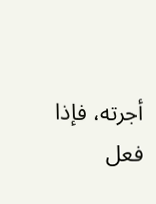أجرته، فإذا فعل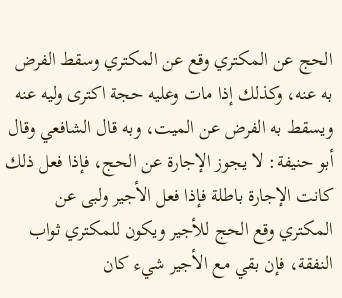الحج عن المكتري وقع عن المكتري وسقط الفرض به عنه، وكذلك إذا مات وعليه حجة اكترى وليه عنه ويسقط به الفرض عن الميت، وبه قال الشافعي وقال أبو حنيفة: لا يجوز الإجارة عن الحج، فإذا فعل ذلك كانت الإجارة باطلة فإذا فعل الأجير ولبى عن المكتري وقع الحج للأجير ويكون للمكتري ثواب النفقة، فإن بقي مع الأجير شيء كان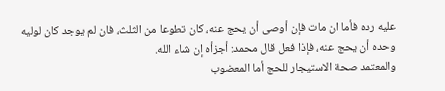عليه رده فأما ان مات فإن أوصى أن يحج عنه، كان تطوعا من الثلث، فان لم يوجد كان لوليه وحده أن يحج عنه، فإذا فعل قال محمد: أجزأه إن شاء الله.
والمعتمد صحة الاستيجار للحج أما المعضوب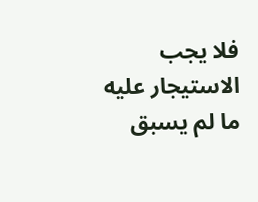فلا يجب الاستيجار عليه ما لم يسبق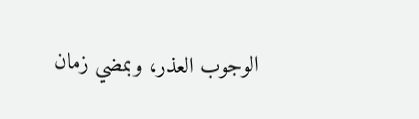الوجوب العذر، وبمضي زمان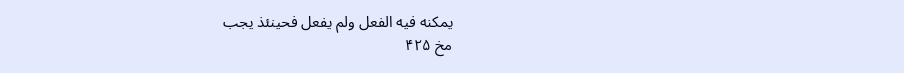يمكنه فيه الفعل ولم يفعل فحينئذ يجب
مخ ۴۲۵